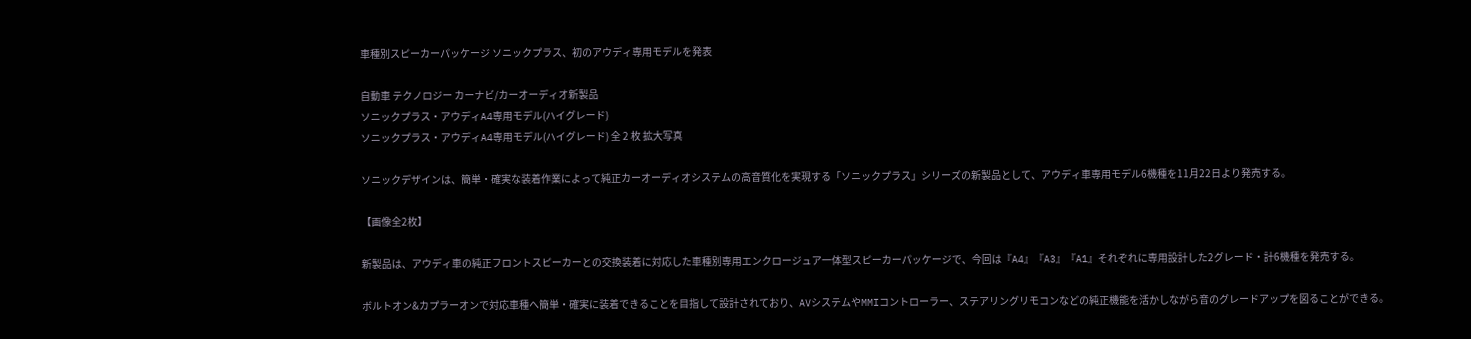車種別スピーカーパッケージ ソニックプラス、初のアウディ専用モデルを発表

自動車 テクノロジー カーナビ/カーオーディオ新製品
ソニックプラス・アウディA4専用モデル(ハイグレード)
ソニックプラス・アウディA4専用モデル(ハイグレード) 全 2 枚 拡大写真

ソニックデザインは、簡単・確実な装着作業によって純正カーオーディオシステムの高音質化を実現する「ソニックプラス」シリーズの新製品として、アウディ車専用モデル6機種を11月22日より発売する。

【画像全2枚】

新製品は、アウディ車の純正フロントスピーカーとの交換装着に対応した車種別専用エンクロージュア一体型スピーカーパッケージで、今回は『A4』『A3』『A1』それぞれに専用設計した2グレード・計6機種を発売する。

ボルトオン&カプラーオンで対応車種へ簡単・確実に装着できることを目指して設計されており、AVシステムやMMIコントローラー、ステアリングリモコンなどの純正機能を活かしながら音のグレードアップを図ることができる。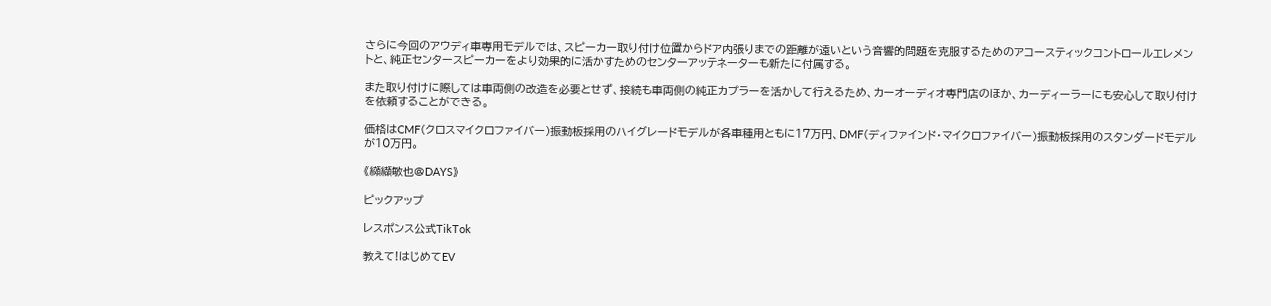さらに今回のアウディ車専用モデルでは、スピーカー取り付け位置からドア内張りまでの距離が遠いという音響的問題を克服するためのアコースティックコントロールエレメントと、純正センタースピーカーをより効果的に活かすためのセンターアッテネーターも新たに付属する。

また取り付けに際しては車両側の改造を必要とせず、接続も車両側の純正カプラーを活かして行えるため、カーオーディオ専門店のほか、カーディーラーにも安心して取り付けを依頼することができる。

価格はCMF(クロスマイクロファイバー)振動板採用のハイグレードモデルが各車種用ともに17万円、DMF(ディファインド・マイクロファイバー)振動板採用のスタンダードモデルが10万円。

《纐纈敏也@DAYS》

ピックアップ

レスポンス公式TikTok

教えて!はじめてEV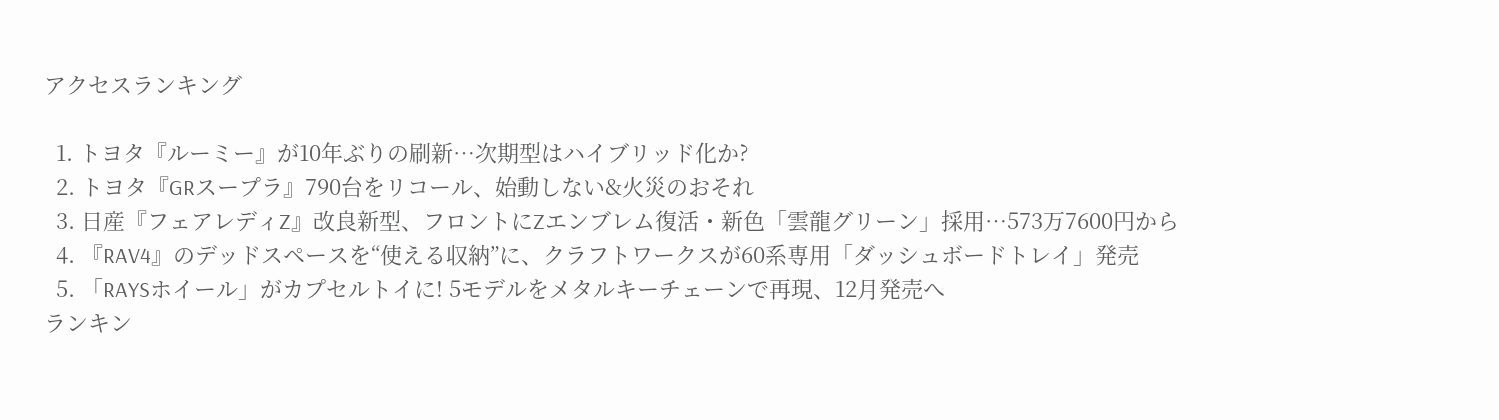アクセスランキング

  1. トヨタ『ルーミー』が10年ぶりの刷新…次期型はハイブリッド化か?
  2. トヨタ『GRスープラ』790台をリコール、始動しない&火災のおそれ
  3. 日産『フェアレディZ』改良新型、フロントにZエンブレム復活・新色「雲龍グリーン」採用…573万7600円から
  4. 『RAV4』のデッドスペースを“使える収納”に、クラフトワークスが60系専用「ダッシュボードトレイ」発売
  5. 「RAYSホイール」がカプセルトイに! 5モデルをメタルキーチェーンで再現、12月発売へ
ランキン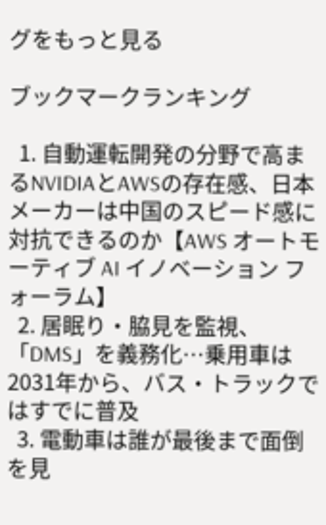グをもっと見る

ブックマークランキング

  1. 自動運転開発の分野で高まるNVIDIAとAWSの存在感、日本メーカーは中国のスピード感に対抗できるのか【AWS オートモーティブ AI イノベーション フォーラム】
  2. 居眠り・脇見を監視、「DMS」を義務化…乗用車は2031年から、バス・トラックではすでに普及
  3. 電動車は誰が最後まで面倒を見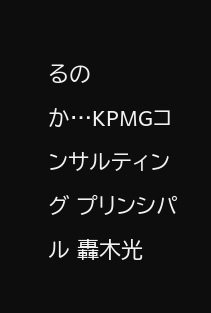るのか…KPMGコンサルティング プリンシパル 轟木光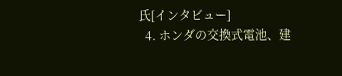氏[インタビュー]
  4. ホンダの交換式電池、建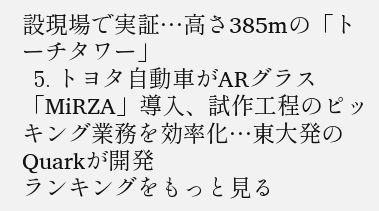設現場で実証…高さ385mの「トーチタワー」
  5. トヨタ自動車がARグラス「MiRZA」導入、試作工程のピッキング業務を効率化…東大発のQuarkが開発
ランキングをもっと見る